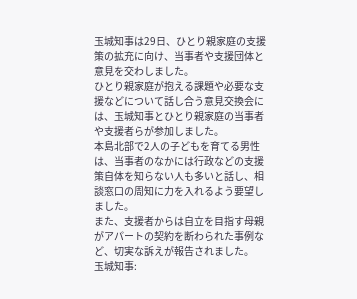玉城知事は29日、ひとり親家庭の支援策の拡充に向け、当事者や支援団体と意見を交わしました。
ひとり親家庭が抱える課題や必要な支援などについて話し合う意見交換会には、玉城知事とひとり親家庭の当事者や支援者らが参加しました。
本島北部で2人の子どもを育てる男性は、当事者のなかには行政などの支援策自体を知らない人も多いと話し、相談窓口の周知に力を入れるよう要望しました。
また、支援者からは自立を目指す母親がアパートの契約を断わられた事例など、切実な訴えが報告されました。
玉城知事: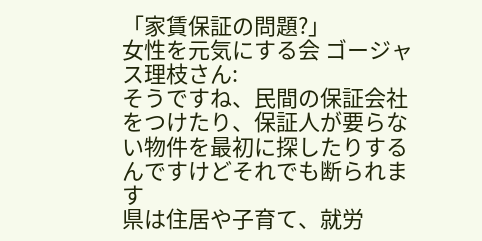「家賃保証の問題?」
女性を元気にする会 ゴージャス理枝さん:
そうですね、民間の保証会社をつけたり、保証人が要らない物件を最初に探したりするんですけどそれでも断られます
県は住居や子育て、就労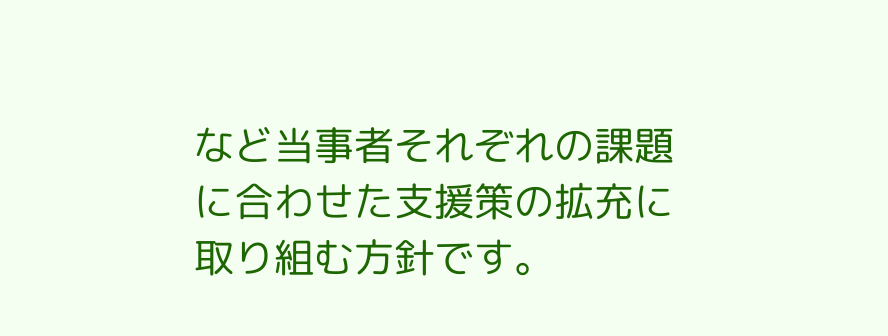など当事者それぞれの課題に合わせた支援策の拡充に取り組む方針です。